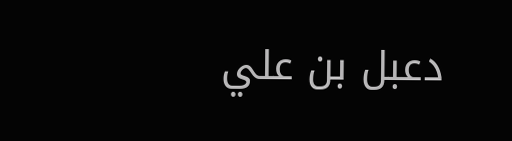دعبل بن علي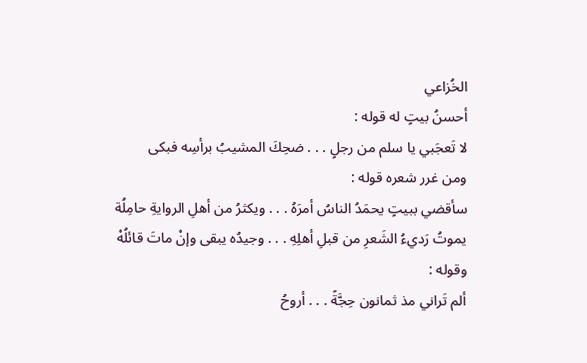الخُزاعي
أحسنُ بيتٍ له قوله :
لا تَعجَبي يا سلم من رجلٍ . . . ضحِكَ المشيبُ برأسِه فبكى
ومن غرر شعره قوله :
سأقضي ببيتٍ يحمَدُ الناسُ أمرَهُ . . . ويكثرُ من أهلِ الروايةِ حامِلُة
يموتُ رَديءُ الشَعرِ من قبلِ أهلِهِ . . . وجيدُه يبقى وإنْ ماتَ قائلُهْ
وقوله :
ألم تَراني مذ ثمانون حِجَّةً . . . أروحُ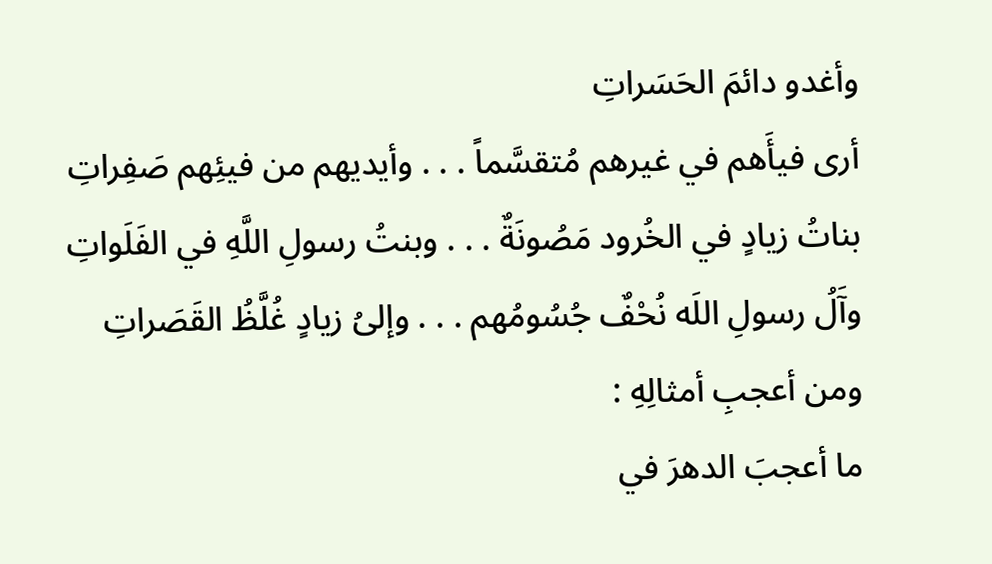وأغدو دائمَ الحَسَراتِ
أرى فيأَهم في غيرهم مُتقسَّماً . . . وأيديهم من فيئِهم صَفِراتِ
بناتُ زيادٍ في الخُرود مَصُونَةٌ . . . وبنتُ رسولِ اللَّهِ في الفَلَواتِ
وآَلُ رسولِ اللَه نُحْفٌ جُسُومُهم . . . وإلىُ زيادٍ غُلَّظُ القَصَراتِ
ومن أعجبِ أمثالِهِ :
ما أعجبَ الدهرَ في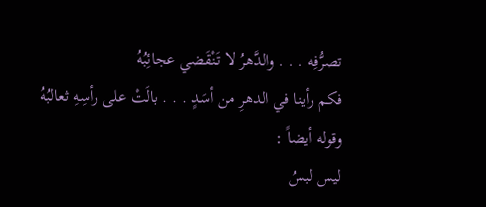تصرُّفِه . . . والدَّهرُ لا تَنْقَضي عجائِبُهُ
فكم رأينا في الدهرِ من أسَدٍ . . . بالَتْ على رأسِهِ ثعالبُهُ
وقوله أيضاً :
ليس لبسُ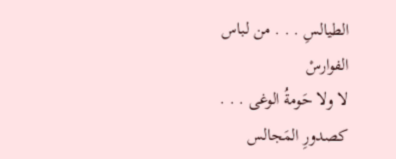الطيالسِ . . . من لباس الفوارسْ
لا ولا حَومةُ الوغى . . . كصدورِ المَجالس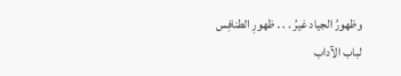وظهورُ الجياد غيرُ . . . ظهورِ الطنافِس
لباب الآداب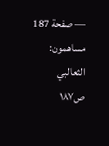— صفحة 187
مساهمون: الثعالبي
ص١٨٧